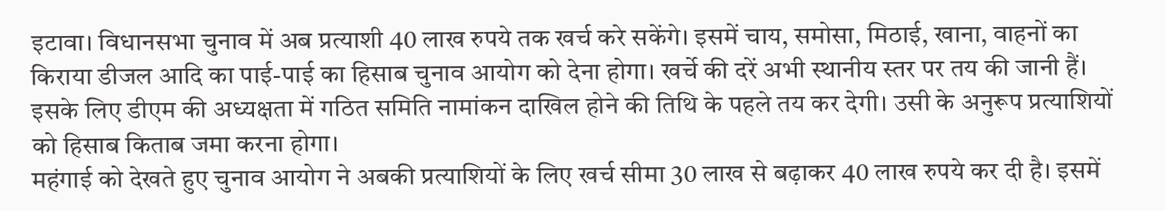इटावा। विधानसभा चुनाव में अब प्रत्याशी 40 लाख रुपये तक खर्च करे सकेंगे। इसमें चाय, समोसा, मिठाई, खाना, वाहनों का किराया डीजल आदि का पाई-पाई का हिसाब चुनाव आयोग को देना होगा। खर्चे की दरें अभी स्थानीय स्तर पर तय की जानी हैं।
इसके लिए डीएम की अध्यक्षता में गठित समिति नामांकन दाखिल होने की तिथि के पहले तय कर देगी। उसी के अनुरूप प्रत्याशियों को हिसाब किताब जमा करना होगा।
महंगाई को देखते हुए चुनाव आयोग ने अबकी प्रत्याशियों के लिए खर्च सीमा 30 लाख से बढ़ाकर 40 लाख रुपये कर दी है। इसमें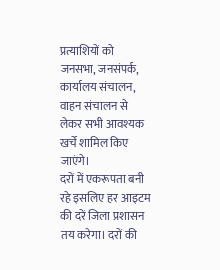प्रत्याशियों को जनसभा, जनसंपर्क, कार्यालय संचालन, वाहन संचालन से लेकर सभी आवश्यक खर्चे शामिल किए जाएंगे।
दरों में एकरूपता बनी रहे इसलिए हर आइटम की दरें जिला प्रशासन तय करेगा। दरों की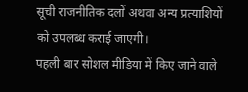सूची राजनीतिक दलों अथवा अन्य प्रत्याशियों को उपलब्ध कराई जाएगी।
पहली बार सोशल मीडिया में किए जाने वाले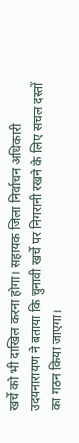खर्चे को भी दाखिल करना होगा। सहायक जिला निर्वाचन अधिकारी उदयनारायण ने बताया कि चुनावी खर्चे पर निगरानी रखने के लिए सचल दस्तों का गठन किया जाएगा।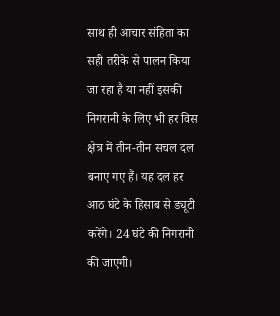साथ ही आचार संहिता का सही तरीके से पालन किया जा रहा है या नहीं इसकी निगरानी के लिए भी हर विस क्षेत्र में तीन-तीन सचल दल बनाए गए हैं। यह दल हर आठ घंटे के हिसाब से ड्यूटी करेंगे। 24 घंटे की निगरानी की जाएगी।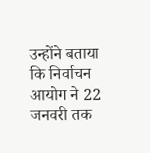उन्होंने बताया कि निर्वाचन आयोग ने 22 जनवरी तक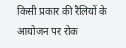किसी प्रकार की रैलियों के आयोजन पर रोक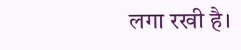लगा रखी है।